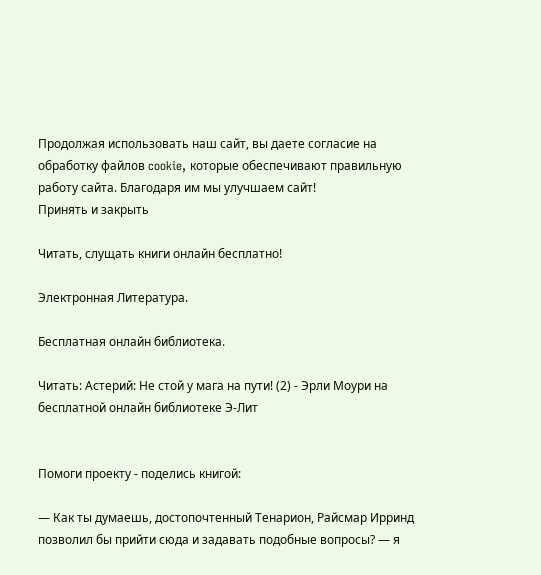Продолжая использовать наш сайт, вы даете согласие на обработку файлов cookie, которые обеспечивают правильную работу сайта. Благодаря им мы улучшаем сайт!
Принять и закрыть

Читать, слущать книги онлайн бесплатно!

Электронная Литература.

Бесплатная онлайн библиотека.

Читать: Астерий: Не стой у мага на пути! (2) - Эрли Моури на бесплатной онлайн библиотеке Э-Лит


Помоги проекту - поделись книгой:

— Как ты думаешь, достопочтенный Тенарион, Райсмар Ирринд позволил бы прийти сюда и задавать подобные вопросы? — я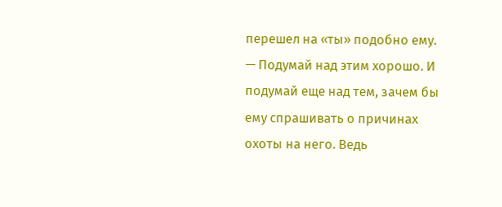перешел на «ты» подобно ему. — Подумай над этим хорошо. И подумай еще над тем, зачем бы ему спрашивать о причинах охоты на него. Ведь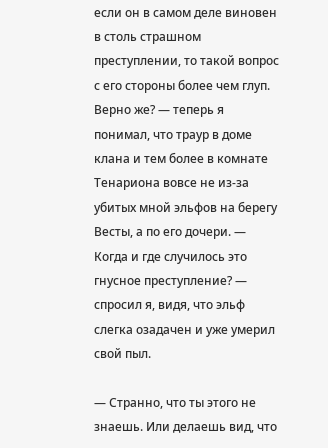если он в самом деле виновен в столь страшном преступлении, то такой вопрос с его стороны более чем глуп. Верно же? — теперь я понимал, что траур в доме клана и тем более в комнате Тенариона вовсе не из-за убитых мной эльфов на берегу Весты, а по его дочери. — Когда и где случилось это гнусное преступление? — спросил я, видя, что эльф слегка озадачен и уже умерил свой пыл.

— Странно, что ты этого не знаешь. Или делаешь вид, что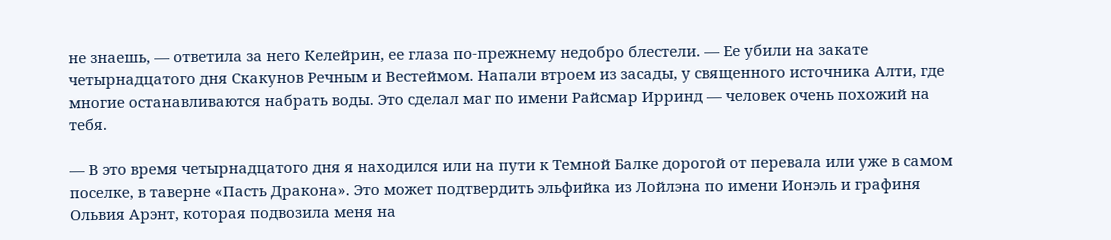не знаешь, — ответила за него Келейрин, ее глаза по-прежнему недобро блестели. — Ее убили на закате четырнадцатого дня Скакунов Речным и Вестеймом. Напали втроем из засады, у священного источника Алти, где многие останавливаются набрать воды. Это сделал маг по имени Райсмар Ирринд — человек очень похожий на тебя.

— В это время четырнадцатого дня я находился или на пути к Темной Балке дорогой от перевала или уже в самом поселке, в таверне «Пасть Дракона». Это может подтвердить эльфийка из Лойлэна по имени Ионэль и графиня Ольвия Арэнт, которая подвозила меня на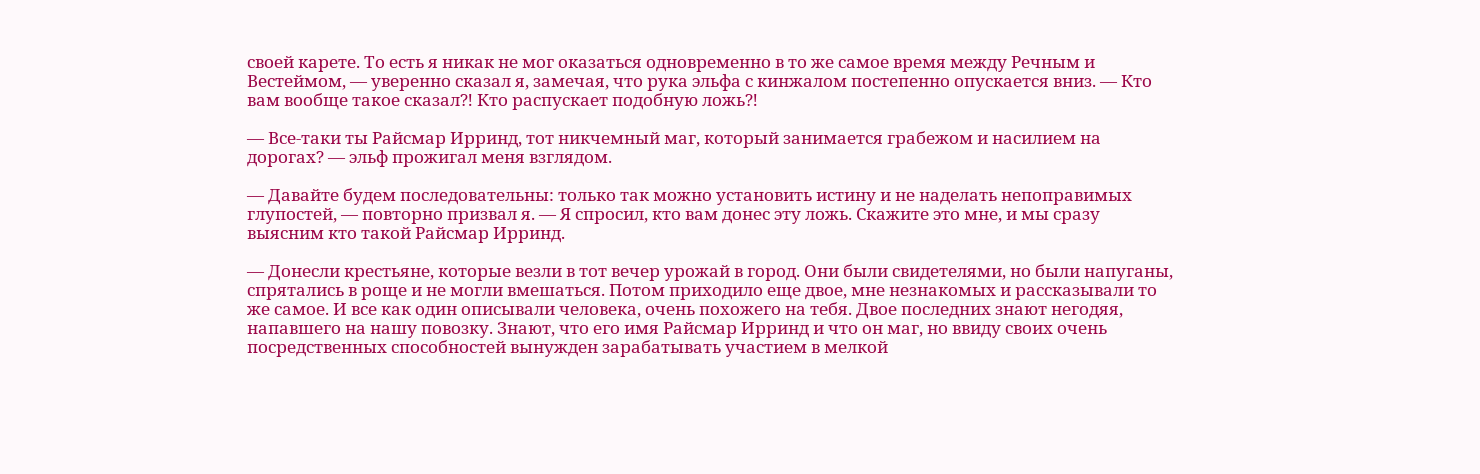своей карете. То есть я никак не мог оказаться одновременно в то же самое время между Речным и Вестеймом, — уверенно сказал я, замечая, что рука эльфа с кинжалом постепенно опускается вниз. — Кто вам вообще такое сказал⁈ Кто распускает подобную ложь⁈

— Все-таки ты Райсмар Ирринд, тот никчемный маг, который занимается грабежом и насилием на дорогах? — эльф прожигал меня взглядом.

— Давайте будем последовательны: только так можно установить истину и не наделать непоправимых глупостей, — повторно призвал я. — Я спросил, кто вам донес эту ложь. Скажите это мне, и мы сразу выясним кто такой Райсмар Ирринд.

— Донесли крестьяне, которые везли в тот вечер урожай в город. Они были свидетелями, но были напуганы, спрятались в роще и не могли вмешаться. Потом приходило еще двое, мне незнакомых и рассказывали то же самое. И все как один описывали человека, очень похожего на тебя. Двое последних знают негодяя, напавшего на нашу повозку. Знают, что его имя Райсмар Ирринд и что он маг, но ввиду своих очень посредственных способностей вынужден зарабатывать участием в мелкой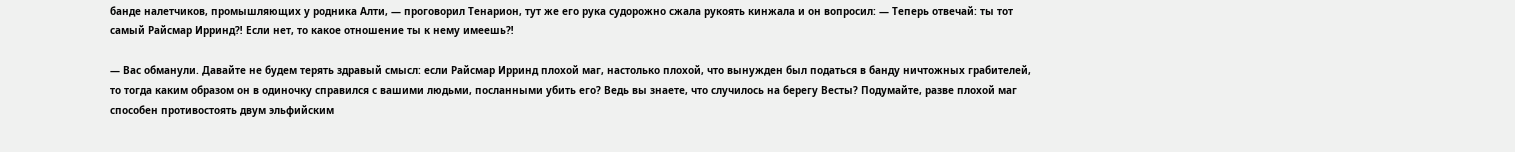банде налетчиков, промышляющих у родника Алти, — проговорил Тенарион, тут же его рука судорожно сжала рукоять кинжала и он вопросил: — Теперь отвечай: ты тот самый Райсмар Ирринд⁈ Если нет, то какое отношение ты к нему имеешь⁈

— Вас обманули. Давайте не будем терять здравый смысл: если Райсмар Ирринд плохой маг, настолько плохой, что вынужден был податься в банду ничтожных грабителей, то тогда каким образом он в одиночку справился с вашими людьми, посланными убить его? Ведь вы знаете, что случилось на берегу Весты? Подумайте, разве плохой маг способен противостоять двум эльфийским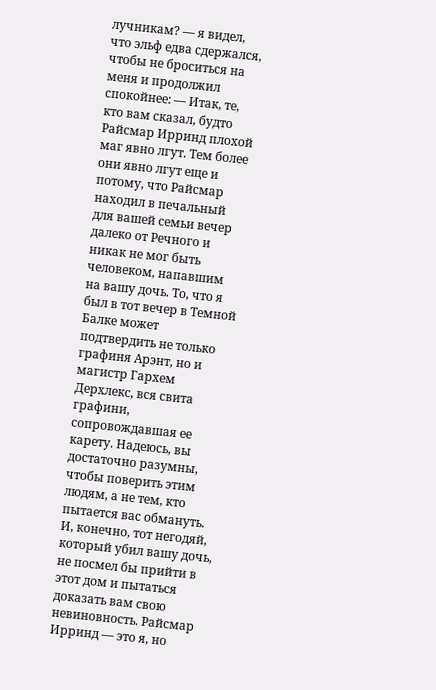лучникам? — я видел, что эльф едва сдержался, чтобы не броситься на меня и продолжил спокойнее: — Итак, те, кто вам сказал, будто Райсмар Ирринд плохой маг явно лгут. Тем более они явно лгут еще и потому, что Райсмар находил в печальный для вашей семьи вечер далеко от Речного и никак не мог быть человеком, напавшим на вашу дочь. То, что я был в тот вечер в Темной Балке может подтвердить не только графиня Арэнт, но и магистр Гархем Дерхлекс, вся свита графини, сопровождавшая ее карету. Надеюсь, вы достаточно разумны, чтобы поверить этим людям, а не тем, кто пытается вас обмануть. И, конечно, тот негодяй, который убил вашу дочь, не посмел бы прийти в этот дом и пытаться доказать вам свою невиновность. Райсмар Ирринд — это я, но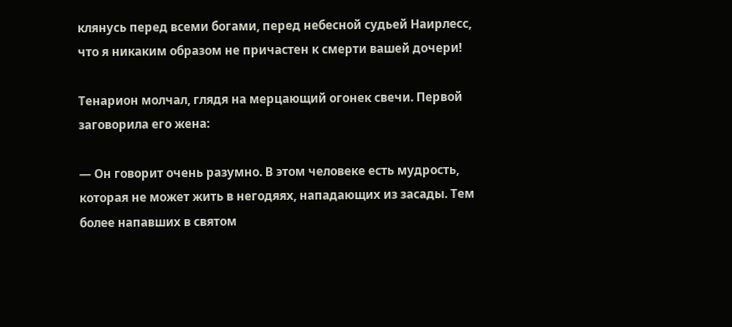клянусь перед всеми богами, перед небесной судьей Наирлесс, что я никаким образом не причастен к смерти вашей дочери!

Тенарион молчал, глядя на мерцающий огонек свечи. Первой заговорила его жена:

— Он говорит очень разумно. В этом человеке есть мудрость, которая не может жить в негодяях, нападающих из засады. Тем более напавших в святом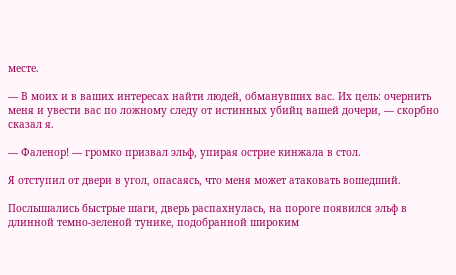месте.

— В моих и в ваших интересах найти людей, обманувших вас. Их цель: очернить меня и увести вас по ложному следу от истинных убийц вашей дочери, — скорбно сказал я.

— Фаленор! — громко призвал эльф, упирая острие кинжала в стол.

Я отступил от двери в угол, опасаясь, что меня может атаковать вошедший.

Послышались быстрые шаги, дверь распахнулась, на пороге появился эльф в длинной темно-зеленой тунике, подобранной широким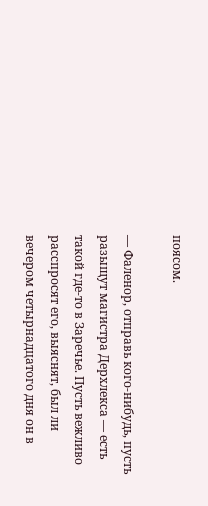поясом.

— Фаленор, отправь кого-нибудь, пусть разыщут магистра Дерхлекса — есть такой где-то в Заречье. Пусть вежливо расспросят его, выяснят, был ли вечером четырнадцатого дня он в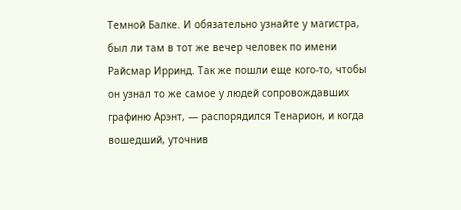Темной Балке. И обязательно узнайте у магистра, был ли там в тот же вечер человек по имени Райсмар Ирринд. Так же пошли еще кого-то, чтобы он узнал то же самое у людей сопровождавших графиню Арэнт, — распорядился Тенарион, и когда вошедший, уточнив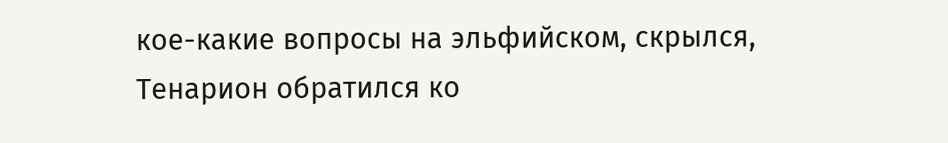кое-какие вопросы на эльфийском, скрылся, Тенарион обратился ко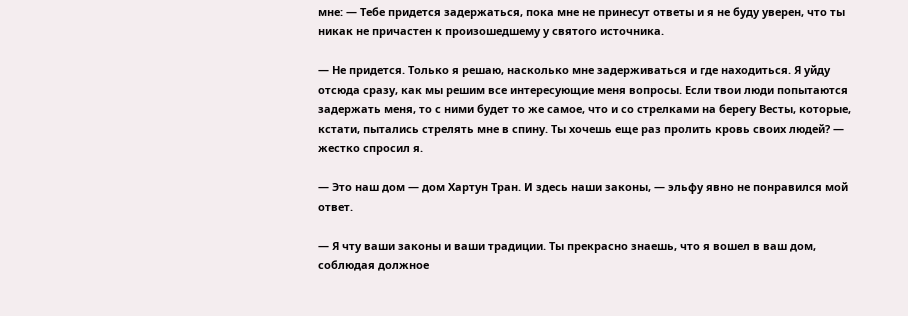мне: — Тебе придется задержаться, пока мне не принесут ответы и я не буду уверен, что ты никак не причастен к произошедшему у святого источника.

— Не придется. Только я решаю, насколько мне задерживаться и где находиться. Я уйду отсюда сразу, как мы решим все интересующие меня вопросы. Если твои люди попытаются задержать меня, то с ними будет то же самое, что и со стрелками на берегу Весты, которые, кстати, пытались стрелять мне в спину. Ты хочешь еще раз пролить кровь своих людей? — жестко спросил я.

— Это наш дом — дом Хартун Тран. И здесь наши законы, — эльфу явно не понравился мой ответ.

— Я чту ваши законы и ваши традиции. Ты прекрасно знаешь, что я вошел в ваш дом, соблюдая должное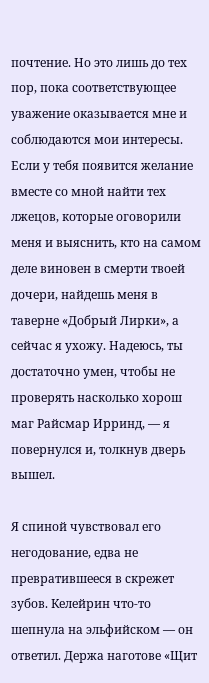почтение. Но это лишь до тех пор, пока соответствующее уважение оказывается мне и соблюдаются мои интересы. Если у тебя появится желание вместе со мной найти тех лжецов, которые оговорили меня и выяснить, кто на самом деле виновен в смерти твоей дочери, найдешь меня в таверне «Добрый Лирки», а сейчас я ухожу. Надеюсь, ты достаточно умен, чтобы не проверять насколько хорош маг Райсмар Ирринд, — я повернулся и, толкнув дверь вышел.

Я спиной чувствовал его негодование, едва не превратившееся в скрежет зубов. Келейрин что-то шепнула на эльфийском — он ответил. Держа наготове «Щит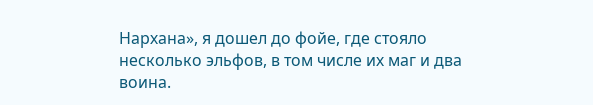Нархана», я дошел до фойе, где стояло несколько эльфов, в том числе их маг и два воина.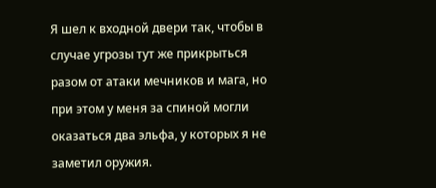Я шел к входной двери так, чтобы в случае угрозы тут же прикрыться разом от атаки мечников и мага, но при этом у меня за спиной могли оказаться два эльфа, у которых я не заметил оружия.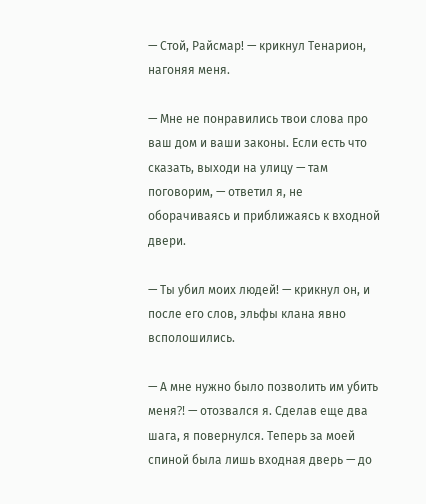— Стой, Райсмар! — крикнул Тенарион, нагоняя меня.

— Мне не понравились твои слова про ваш дом и ваши законы. Если есть что сказать, выходи на улицу — там поговорим, — ответил я, не оборачиваясь и приближаясь к входной двери.

— Ты убил моих людей! — крикнул он, и после его слов, эльфы клана явно всполошились.

— А мне нужно было позволить им убить меня⁈ — отозвался я. Сделав еще два шага, я повернулся. Теперь за моей спиной была лишь входная дверь — до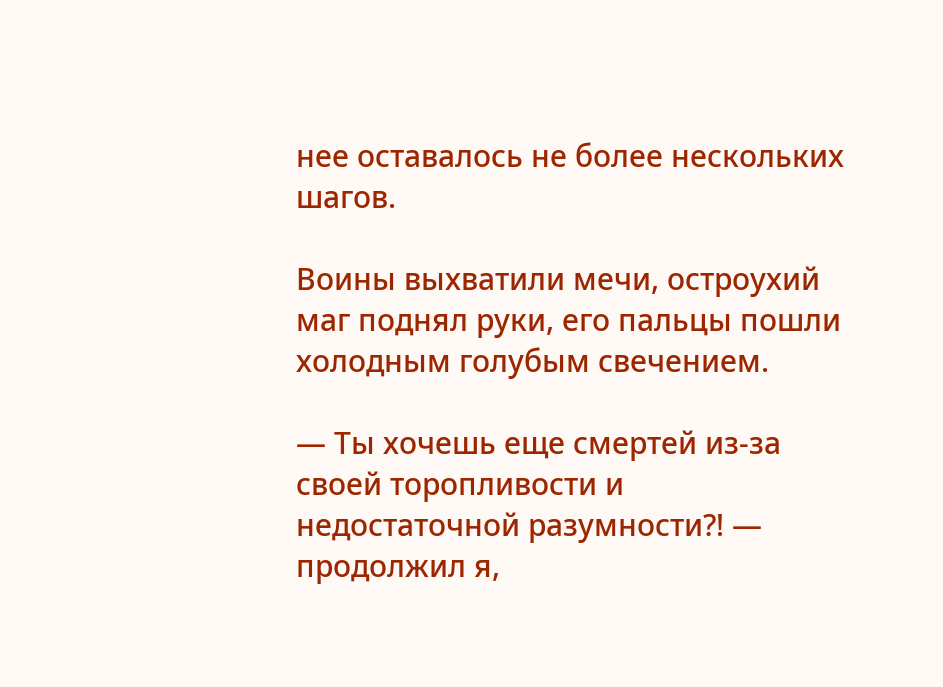нее оставалось не более нескольких шагов.

Воины выхватили мечи, остроухий маг поднял руки, его пальцы пошли холодным голубым свечением.

— Ты хочешь еще смертей из-за своей торопливости и недостаточной разумности⁈ — продолжил я,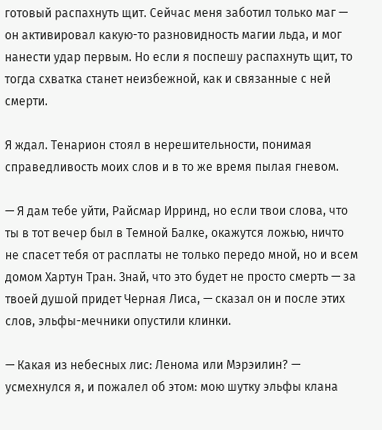готовый распахнуть щит. Сейчас меня заботил только маг — он активировал какую-то разновидность магии льда, и мог нанести удар первым. Но если я поспешу распахнуть щит, то тогда схватка станет неизбежной, как и связанные с ней смерти.

Я ждал. Тенарион стоял в нерешительности, понимая справедливость моих слов и в то же время пылая гневом.

— Я дам тебе уйти, Райсмар Ирринд, но если твои слова, что ты в тот вечер был в Темной Балке, окажутся ложью, ничто не спасет тебя от расплаты не только передо мной, но и всем домом Хартун Тран. Знай, что это будет не просто смерть — за твоей душой придет Черная Лиса, — сказал он и после этих слов, эльфы-мечники опустили клинки.

— Какая из небесных лис: Ленома или Мэрэилин? — усмехнулся я, и пожалел об этом: мою шутку эльфы клана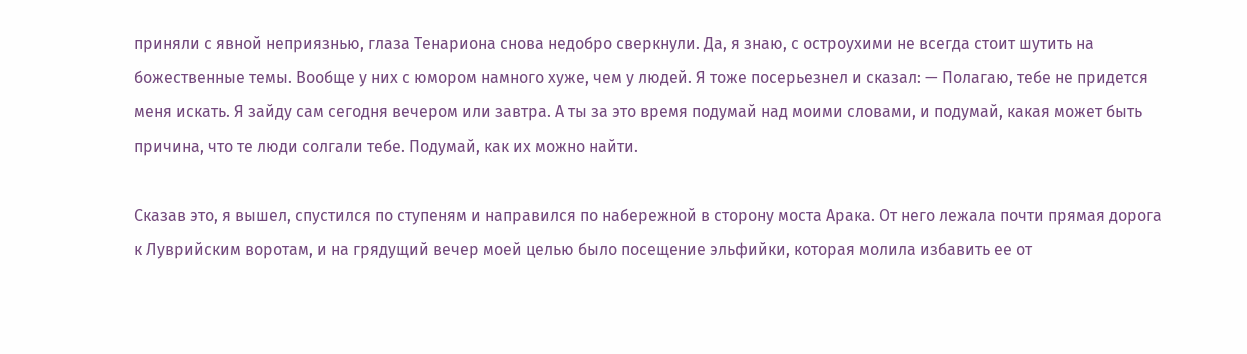приняли с явной неприязнью, глаза Тенариона снова недобро сверкнули. Да, я знаю, с остроухими не всегда стоит шутить на божественные темы. Вообще у них с юмором намного хуже, чем у людей. Я тоже посерьезнел и сказал: — Полагаю, тебе не придется меня искать. Я зайду сам сегодня вечером или завтра. А ты за это время подумай над моими словами, и подумай, какая может быть причина, что те люди солгали тебе. Подумай, как их можно найти.

Сказав это, я вышел, спустился по ступеням и направился по набережной в сторону моста Арака. От него лежала почти прямая дорога к Луврийским воротам, и на грядущий вечер моей целью было посещение эльфийки, которая молила избавить ее от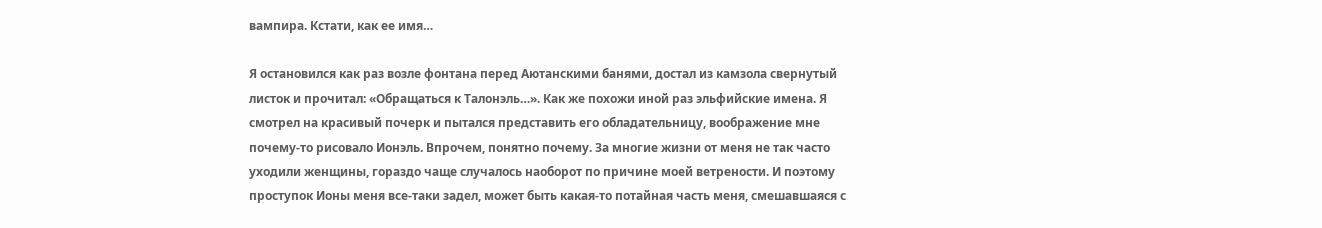вампира. Кстати, как ее имя…

Я остановился как раз возле фонтана перед Аютанскими банями, достал из камзола свернутый листок и прочитал: «Обращаться к Талонэль…». Как же похожи иной раз эльфийские имена. Я смотрел на красивый почерк и пытался представить его обладательницу, воображение мне почему-то рисовало Ионэль. Впрочем, понятно почему. За многие жизни от меня не так часто уходили женщины, гораздо чаще случалось наоборот по причине моей ветрености. И поэтому проступок Ионы меня все-таки задел, может быть какая-то потайная часть меня, смешавшаяся с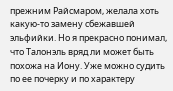прежним Райсмаром, желала хоть какую-то замену сбежавшей эльфийки. Но я прекрасно понимал, что Талонэль вряд ли может быть похожа на Иону. Уже можно судить по ее почерку и по характеру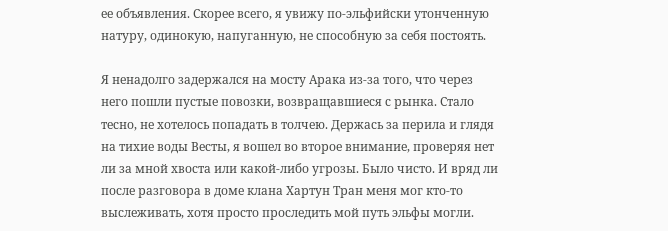ее объявления. Скорее всего, я увижу по-эльфийски утонченную натуру, одинокую, напуганную, не способную за себя постоять.

Я ненадолго задержался на мосту Арака из-за того, что через него пошли пустые повозки, возвращавшиеся с рынка. Стало тесно, не хотелось попадать в толчею. Держась за перила и глядя на тихие воды Весты, я вошел во второе внимание, проверяя нет ли за мной хвоста или какой-либо угрозы. Было чисто. И вряд ли после разговора в доме клана Хартун Тран меня мог кто-то выслеживать, хотя просто проследить мой путь эльфы могли.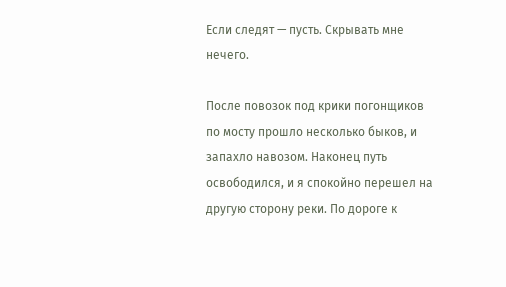Если следят — пусть. Скрывать мне нечего.

После повозок под крики погонщиков по мосту прошло несколько быков, и запахло навозом. Наконец путь освободился, и я спокойно перешел на другую сторону реки. По дороге к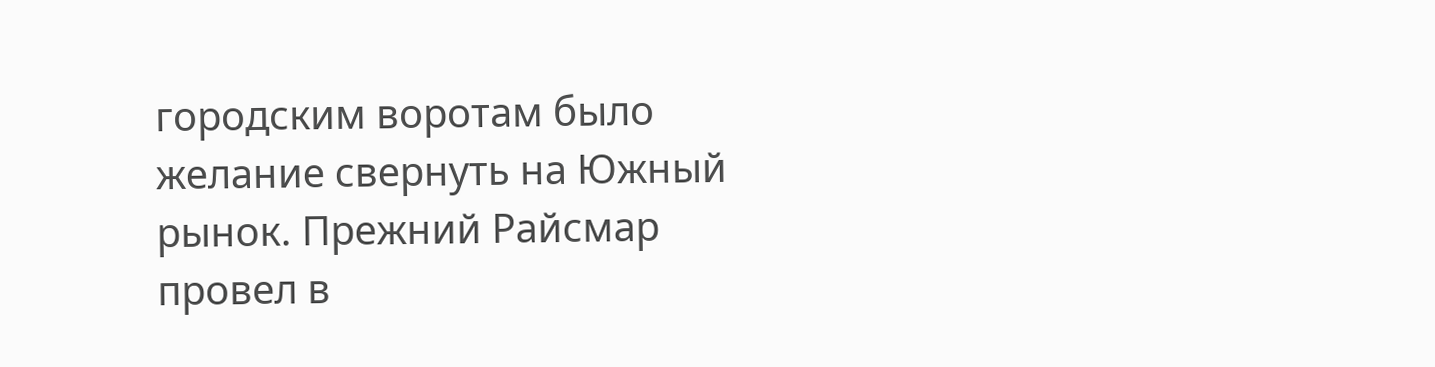городским воротам было желание свернуть на Южный рынок. Прежний Райсмар провел в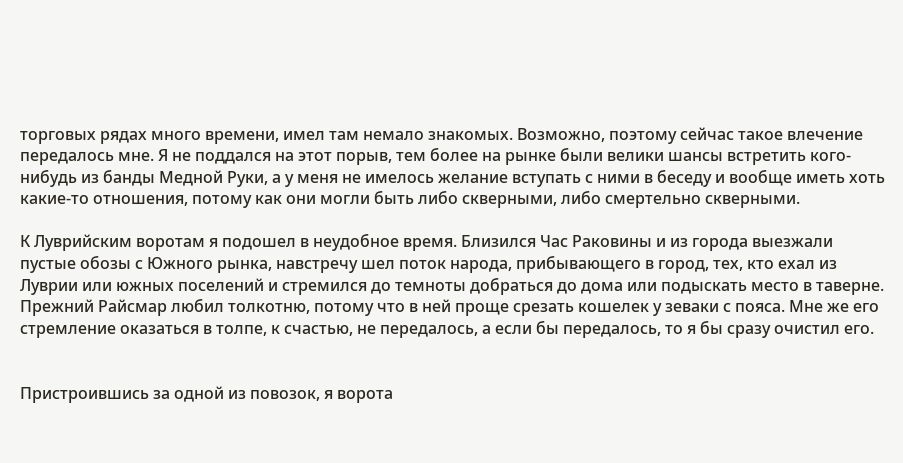торговых рядах много времени, имел там немало знакомых. Возможно, поэтому сейчас такое влечение передалось мне. Я не поддался на этот порыв, тем более на рынке были велики шансы встретить кого-нибудь из банды Медной Руки, а у меня не имелось желание вступать с ними в беседу и вообще иметь хоть какие-то отношения, потому как они могли быть либо скверными, либо смертельно скверными.

К Луврийским воротам я подошел в неудобное время. Близился Час Раковины и из города выезжали пустые обозы с Южного рынка, навстречу шел поток народа, прибывающего в город, тех, кто ехал из Луврии или южных поселений и стремился до темноты добраться до дома или подыскать место в таверне. Прежний Райсмар любил толкотню, потому что в ней проще срезать кошелек у зеваки с пояса. Мне же его стремление оказаться в толпе, к счастью, не передалось, а если бы передалось, то я бы сразу очистил его.


Пристроившись за одной из повозок, я ворота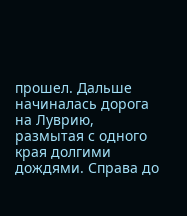прошел. Дальше начиналась дорога на Луврию, размытая с одного края долгими дождями. Справа до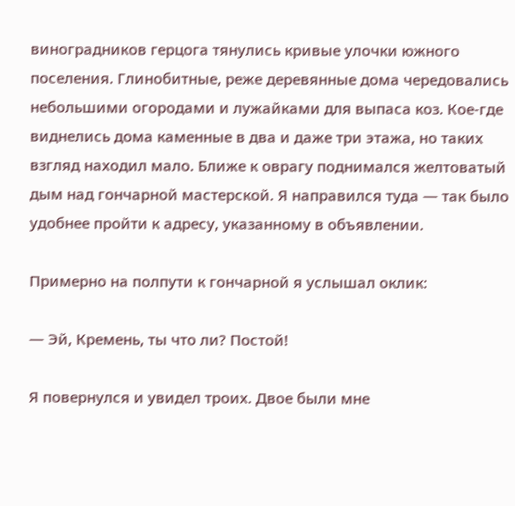виноградников герцога тянулись кривые улочки южного поселения. Глинобитные, реже деревянные дома чередовались небольшими огородами и лужайками для выпаса коз. Кое-где виднелись дома каменные в два и даже три этажа, но таких взгляд находил мало. Ближе к оврагу поднимался желтоватый дым над гончарной мастерской. Я направился туда — так было удобнее пройти к адресу, указанному в объявлении.

Примерно на полпути к гончарной я услышал оклик:

— Эй, Кремень, ты что ли? Постой!

Я повернулся и увидел троих. Двое были мне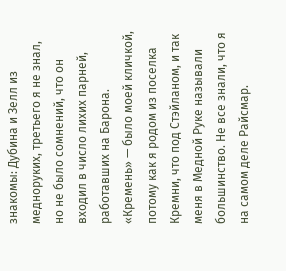знакомы: Дубина и Зелл из медноруких, третьего я не знал, но не было сомнений, что он входил в число лихих парней, работавших на Барона. «Кремень» — было моей кличкой, потому как я родом из поселка Кремни, что под Стэйланом, и так меня в Медной Руке называли большинство. Не все знали, что я на самом деле Райсмар.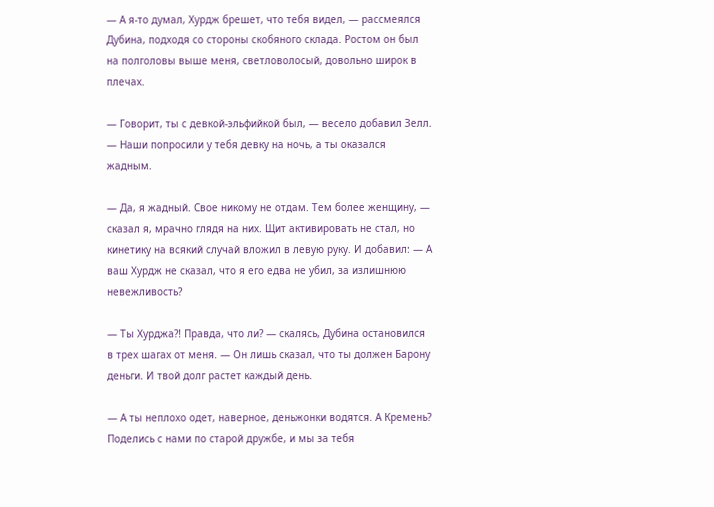— А я-то думал, Хурдж брешет, что тебя видел, — рассмеялся Дубина, подходя со стороны скобяного склада. Ростом он был на полголовы выше меня, светловолосый, довольно широк в плечах.

— Говорит, ты с девкой-эльфийкой был, — весело добавил Зелл. — Наши попросили у тебя девку на ночь, а ты оказался жадным.

— Да, я жадный. Свое никому не отдам. Тем более женщину, — сказал я, мрачно глядя на них. Щит активировать не стал, но кинетику на всякий случай вложил в левую руку. И добавил: — А ваш Хурдж не сказал, что я его едва не убил, за излишнюю невежливость?

— Ты Хурджа⁈ Правда, что ли? — скалясь, Дубина остановился в трех шагах от меня. — Он лишь сказал, что ты должен Барону деньги. И твой долг растет каждый день.

— А ты неплохо одет, наверное, деньжонки водятся. А Кремень? Поделись с нами по старой дружбе, и мы за тебя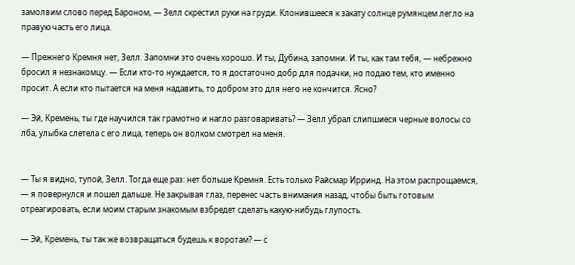замолвим слово перед Бароном, — Зелл скрестил руки на груди. Клонившееся к закату солнце румянцем легло на правую часть его лица.

— Прежнего Кремня нет, Зелл. Запомни это очень хорошо. И ты, Дубина, запомни. И ты, как там тебя, — небрежно бросил я незнакомцу. — Если кто-то нуждается, то я достаточно добр для подачки, но подаю тем, кто именно просит. А если кто пытается на меня надавить, то добром это для него не кончится. Ясно?

— Эй, Кремень, ты где научился так грамотно и нагло разговаривать? — Зелл убрал слипшиеся черные волосы со лба, улыбка слетела с его лица, теперь он волком смотрел на меня.


— Ты я видно, тупой, Зелл. Тогда еще раз: нет больше Кремня. Есть только Райсмар Ирринд. На этом распрощаемся, — я повернулся и пошел дальше. Не закрывая глаз, перенес часть внимания назад, чтобы быть готовым отреагировать, если моим старым знакомым взбредет сделать какую-нибудь глупость.

— Эй, Кремень, ты так же возвращаться будешь к воротам? — с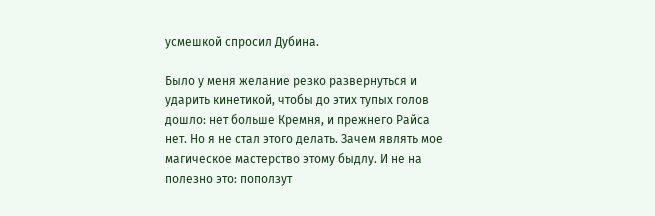усмешкой спросил Дубина.

Было у меня желание резко развернуться и ударить кинетикой, чтобы до этих тупых голов дошло: нет больше Кремня, и прежнего Райса нет. Но я не стал этого делать. Зачем являть мое магическое мастерство этому быдлу. И не на полезно это: поползут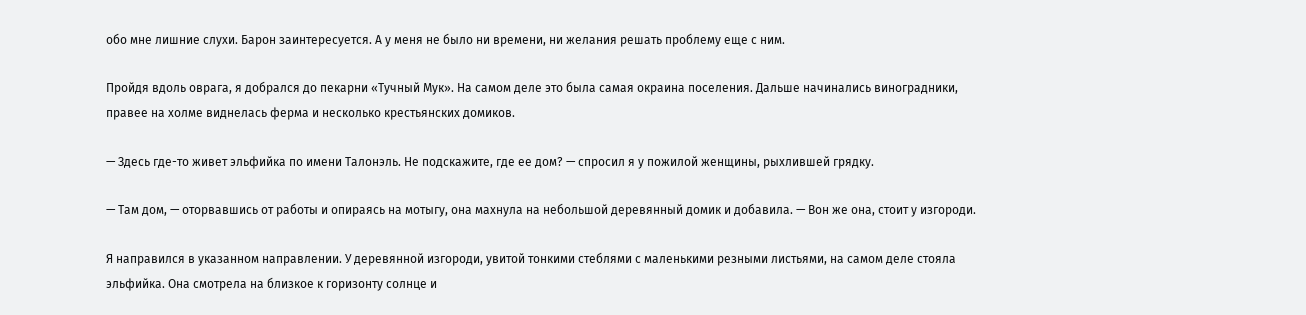обо мне лишние слухи. Барон заинтересуется. А у меня не было ни времени, ни желания решать проблему еще с ним.

Пройдя вдоль оврага, я добрался до пекарни «Тучный Мук». На самом деле это была самая окраина поселения. Дальше начинались виноградники, правее на холме виднелась ферма и несколько крестьянских домиков.

— Здесь где-то живет эльфийка по имени Талонэль. Не подскажите, где ее дом? — спросил я у пожилой женщины, рыхлившей грядку.

— Там дом, — оторвавшись от работы и опираясь на мотыгу, она махнула на небольшой деревянный домик и добавила. — Вон же она, стоит у изгороди.

Я направился в указанном направлении. У деревянной изгороди, увитой тонкими стеблями с маленькими резными листьями, на самом деле стояла эльфийка. Она смотрела на близкое к горизонту солнце и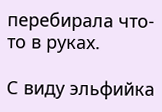перебирала что-то в руках.

С виду эльфийка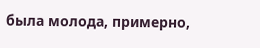была молода, примерно,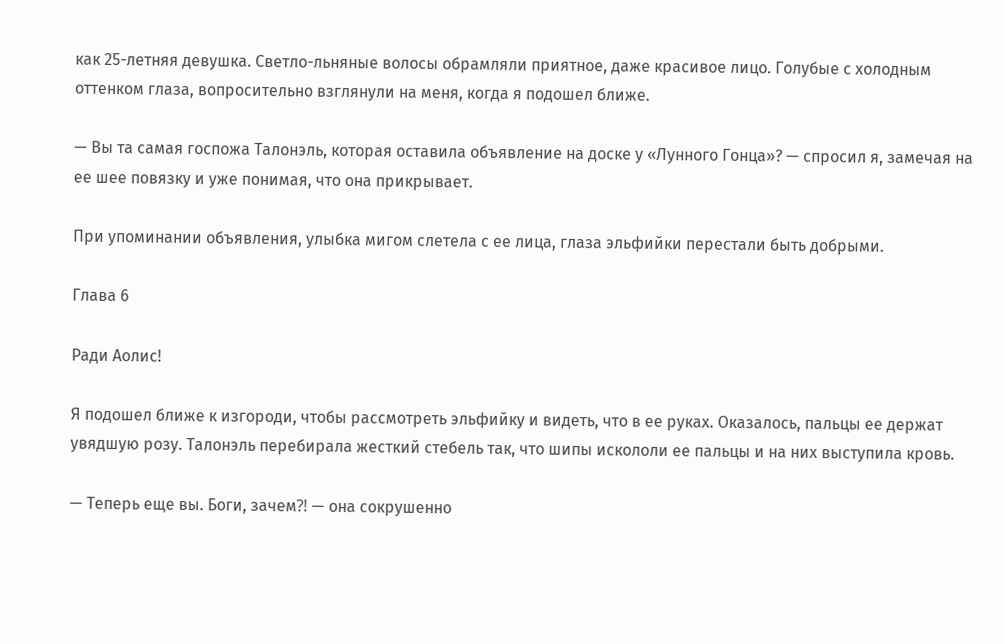как 25-летняя девушка. Светло-льняные волосы обрамляли приятное, даже красивое лицо. Голубые с холодным оттенком глаза, вопросительно взглянули на меня, когда я подошел ближе.

— Вы та самая госпожа Талонэль, которая оставила объявление на доске у «Лунного Гонца»? — спросил я, замечая на ее шее повязку и уже понимая, что она прикрывает.

При упоминании объявления, улыбка мигом слетела с ее лица, глаза эльфийки перестали быть добрыми.

Глава 6

Ради Аолис!

Я подошел ближе к изгороди, чтобы рассмотреть эльфийку и видеть, что в ее руках. Оказалось, пальцы ее держат увядшую розу. Талонэль перебирала жесткий стебель так, что шипы искололи ее пальцы и на них выступила кровь.

— Теперь еще вы. Боги, зачем⁈ — она сокрушенно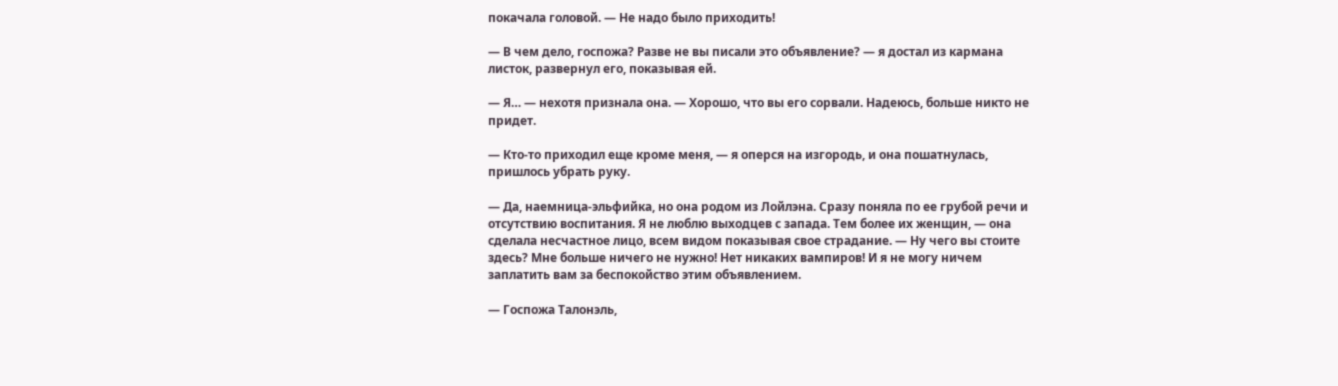покачала головой. — Не надо было приходить!

— В чем дело, госпожа? Разве не вы писали это объявление? — я достал из кармана листок, развернул его, показывая ей.

— Я… — нехотя признала она. — Хорошо, что вы его сорвали. Надеюсь, больше никто не придет.

— Кто-то приходил еще кроме меня, — я оперся на изгородь, и она пошатнулась, пришлось убрать руку.

— Да, наемница-эльфийка, но она родом из Лойлэна. Сразу поняла по ее грубой речи и отсутствию воспитания. Я не люблю выходцев с запада. Тем более их женщин, — она сделала несчастное лицо, всем видом показывая свое страдание. — Ну чего вы стоите здесь? Мне больше ничего не нужно! Нет никаких вампиров! И я не могу ничем заплатить вам за беспокойство этим объявлением.

— Госпожа Талонэль,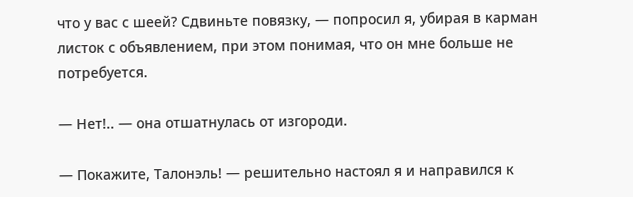что у вас с шеей? Сдвиньте повязку, — попросил я, убирая в карман листок с объявлением, при этом понимая, что он мне больше не потребуется.

— Нет!.. — она отшатнулась от изгороди.

— Покажите, Талонэль! — решительно настоял я и направился к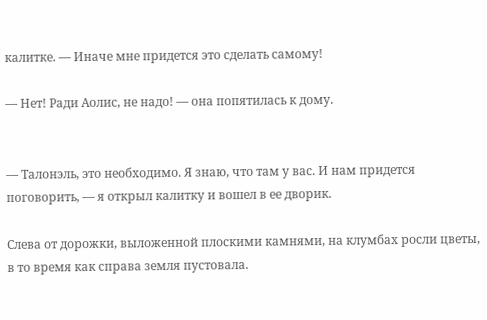калитке. — Иначе мне придется это сделать самому!

— Нет! Ради Аолис, не надо! — она попятилась к дому.


— Талонэль, это необходимо. Я знаю, что там у вас. И нам придется поговорить, — я открыл калитку и вошел в ее дворик.

Слева от дорожки, выложенной плоскими камнями, на клумбах росли цветы, в то время как справа земля пустовала.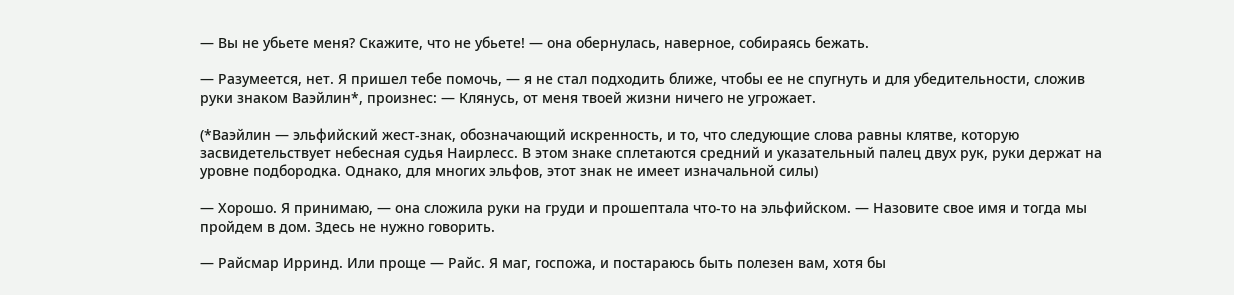— Вы не убьете меня? Скажите, что не убьете! — она обернулась, наверное, собираясь бежать.

— Разумеется, нет. Я пришел тебе помочь, — я не стал подходить ближе, чтобы ее не спугнуть и для убедительности, сложив руки знаком Ваэйлин*, произнес: — Клянусь, от меня твоей жизни ничего не угрожает.

(*Ваэйлин — эльфийский жест-знак, обозначающий искренность, и то, что следующие слова равны клятве, которую засвидетельствует небесная судья Наирлесс. В этом знаке сплетаются средний и указательный палец двух рук, руки держат на уровне подбородка. Однако, для многих эльфов, этот знак не имеет изначальной силы)

— Хорошо. Я принимаю, — она сложила руки на груди и прошептала что-то на эльфийском. — Назовите свое имя и тогда мы пройдем в дом. Здесь не нужно говорить.

— Райсмар Ирринд. Или проще — Райс. Я маг, госпожа, и постараюсь быть полезен вам, хотя бы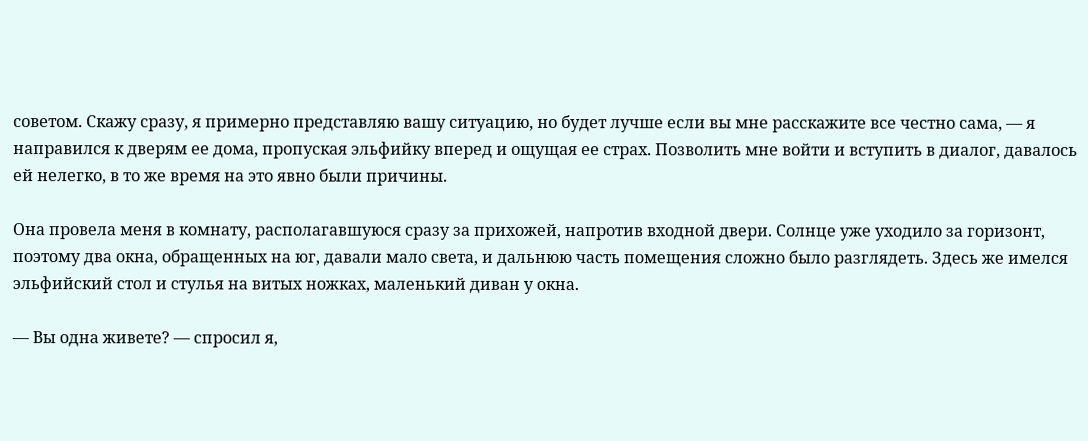советом. Скажу сразу, я примерно представляю вашу ситуацию, но будет лучше если вы мне расскажите все честно сама, — я направился к дверям ее дома, пропуская эльфийку вперед и ощущая ее страх. Позволить мне войти и вступить в диалог, давалось ей нелегко, в то же время на это явно были причины.

Она провела меня в комнату, располагавшуюся сразу за прихожей, напротив входной двери. Солнце уже уходило за горизонт, поэтому два окна, обращенных на юг, давали мало света, и дальнюю часть помещения сложно было разглядеть. Здесь же имелся эльфийский стол и стулья на витых ножках, маленький диван у окна.

— Вы одна живете? — спросил я,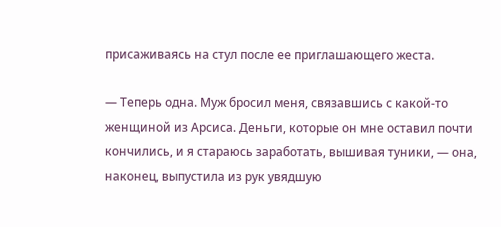присаживаясь на стул после ее приглашающего жеста.

— Теперь одна. Муж бросил меня, связавшись с какой-то женщиной из Арсиса. Деньги, которые он мне оставил почти кончились, и я стараюсь заработать, вышивая туники, — она, наконец, выпустила из рук увядшую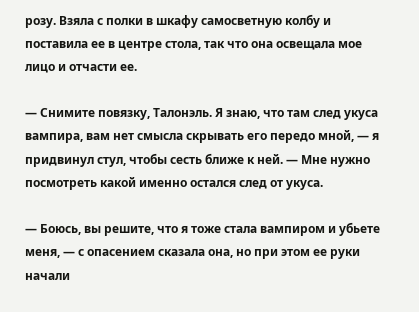розу. Взяла с полки в шкафу самосветную колбу и поставила ее в центре стола, так что она освещала мое лицо и отчасти ее.

— Снимите повязку, Талонэль. Я знаю, что там след укуса вампира, вам нет смысла скрывать его передо мной, — я придвинул стул, чтобы сесть ближе к ней. — Мне нужно посмотреть какой именно остался след от укуса.

— Боюсь, вы решите, что я тоже стала вампиром и убьете меня, — с опасением сказала она, но при этом ее руки начали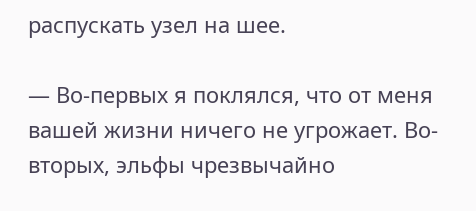распускать узел на шее.

— Во-первых я поклялся, что от меня вашей жизни ничего не угрожает. Во-вторых, эльфы чрезвычайно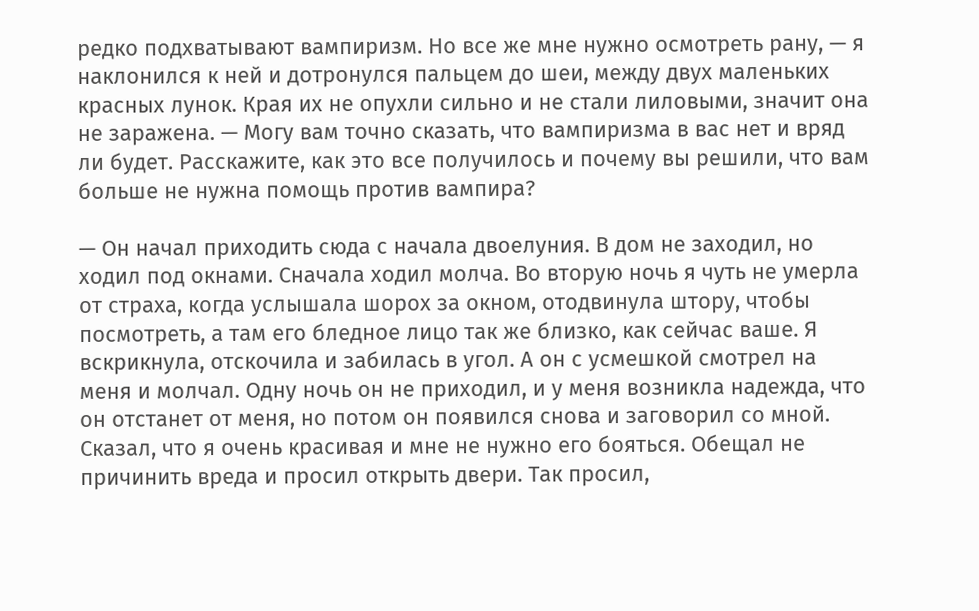редко подхватывают вампиризм. Но все же мне нужно осмотреть рану, — я наклонился к ней и дотронулся пальцем до шеи, между двух маленьких красных лунок. Края их не опухли сильно и не стали лиловыми, значит она не заражена. — Могу вам точно сказать, что вампиризма в вас нет и вряд ли будет. Расскажите, как это все получилось и почему вы решили, что вам больше не нужна помощь против вампира?

— Он начал приходить сюда с начала двоелуния. В дом не заходил, но ходил под окнами. Сначала ходил молча. Во вторую ночь я чуть не умерла от страха, когда услышала шорох за окном, отодвинула штору, чтобы посмотреть, а там его бледное лицо так же близко, как сейчас ваше. Я вскрикнула, отскочила и забилась в угол. А он с усмешкой смотрел на меня и молчал. Одну ночь он не приходил, и у меня возникла надежда, что он отстанет от меня, но потом он появился снова и заговорил со мной. Сказал, что я очень красивая и мне не нужно его бояться. Обещал не причинить вреда и просил открыть двери. Так просил,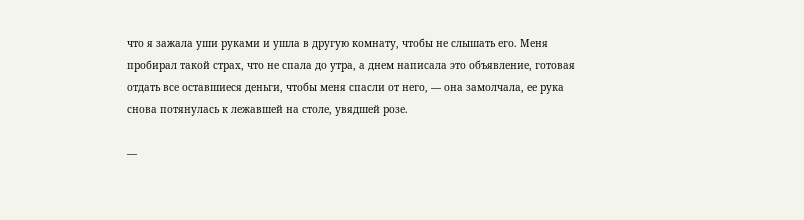что я зажала уши руками и ушла в другую комнату, чтобы не слышать его. Меня пробирал такой страх, что не спала до утра, а днем написала это объявление, готовая отдать все оставшиеся деньги, чтобы меня спасли от него, — она замолчала, ее рука снова потянулась к лежавшей на столе, увядшей розе.

—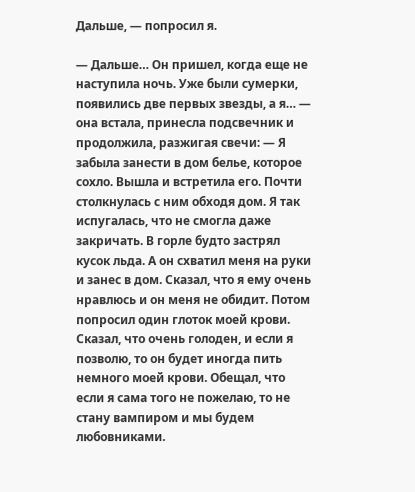Дальше, — попросил я.

— Дальше… Он пришел, когда еще не наступила ночь. Уже были сумерки, появились две первых звезды, а я… — она встала, принесла подсвечник и продолжила, разжигая свечи: — Я забыла занести в дом белье, которое сохло. Вышла и встретила его. Почти столкнулась с ним обходя дом. Я так испугалась, что не смогла даже закричать. В горле будто застрял кусок льда. А он схватил меня на руки и занес в дом. Сказал, что я ему очень нравлюсь и он меня не обидит. Потом попросил один глоток моей крови. Сказал, что очень голоден, и если я позволю, то он будет иногда пить немного моей крови. Обещал, что если я сама того не пожелаю, то не стану вампиром и мы будем любовниками.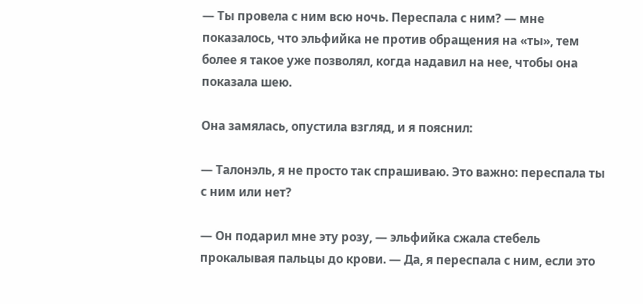— Ты провела с ним всю ночь. Переспала с ним? — мне показалось, что эльфийка не против обращения на «ты», тем более я такое уже позволял, когда надавил на нее, чтобы она показала шею.

Она замялась, опустила взгляд, и я пояснил:

— Талонэль, я не просто так спрашиваю. Это важно: переспала ты с ним или нет?

— Он подарил мне эту розу, — эльфийка сжала стебель прокалывая пальцы до крови. — Да, я переспала с ним, если это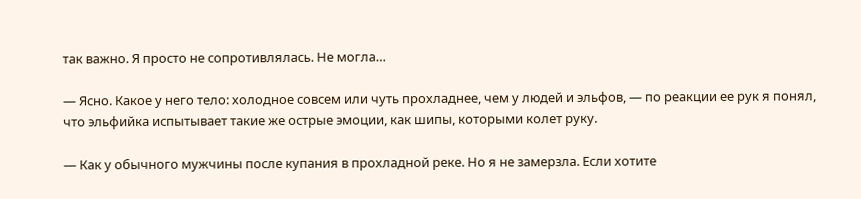так важно. Я просто не сопротивлялась. Не могла…

— Ясно. Какое у него тело: холодное совсем или чуть прохладнее, чем у людей и эльфов, — по реакции ее рук я понял, что эльфийка испытывает такие же острые эмоции, как шипы, которыми колет руку.

— Как у обычного мужчины после купания в прохладной реке. Но я не замерзла. Если хотите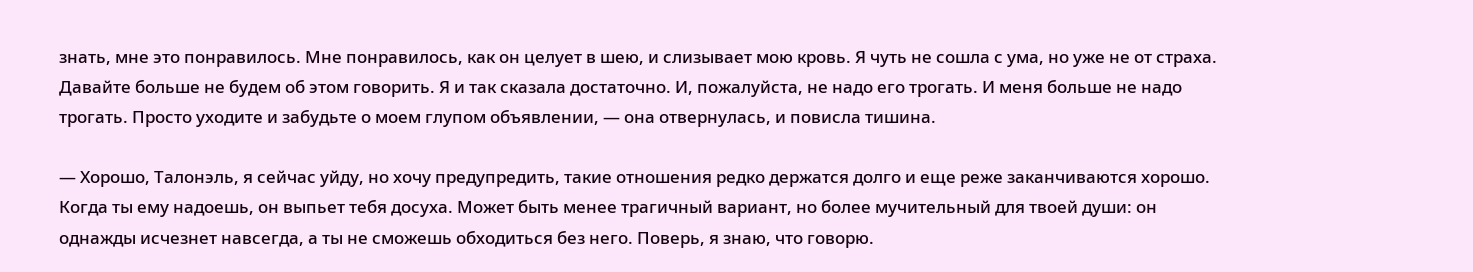знать, мне это понравилось. Мне понравилось, как он целует в шею, и слизывает мою кровь. Я чуть не сошла с ума, но уже не от страха. Давайте больше не будем об этом говорить. Я и так сказала достаточно. И, пожалуйста, не надо его трогать. И меня больше не надо трогать. Просто уходите и забудьте о моем глупом объявлении, — она отвернулась, и повисла тишина.

— Хорошо, Талонэль, я сейчас уйду, но хочу предупредить, такие отношения редко держатся долго и еще реже заканчиваются хорошо. Когда ты ему надоешь, он выпьет тебя досуха. Может быть менее трагичный вариант, но более мучительный для твоей души: он однажды исчезнет навсегда, а ты не сможешь обходиться без него. Поверь, я знаю, что говорю.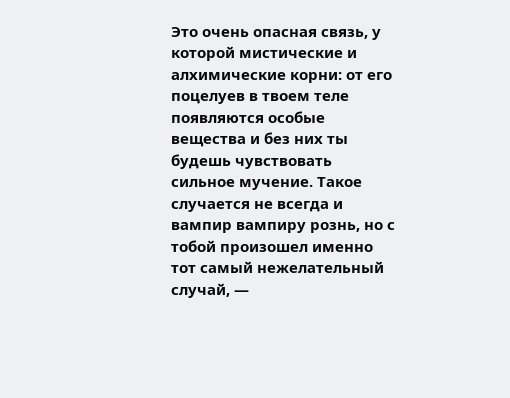Это очень опасная связь, у которой мистические и алхимические корни: от его поцелуев в твоем теле появляются особые вещества и без них ты будешь чувствовать сильное мучение. Такое случается не всегда и вампир вампиру рознь, но с тобой произошел именно тот самый нежелательный случай, —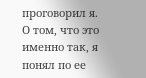проговорил я. О том, что это именно так, я понял по ее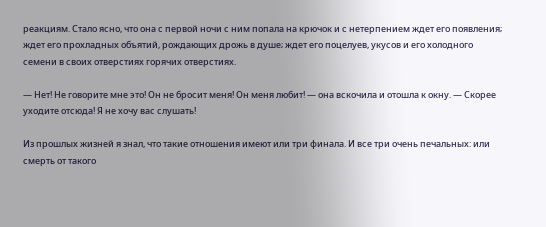реакциям. Стало ясно, что она с первой ночи с ним попала на крючок и с нетерпением ждет его появления; ждет его прохладных объятий, рождающих дрожь в душе; ждет его поцелуев, укусов и его холодного семени в своих отверстиях горячих отверстиях.

— Нет! Не говорите мне это! Он не бросит меня! Он меня любит! — она вскочила и отошла к окну. — Скорее уходите отсюда! Я не хочу вас слушать!

Из прошлых жизней я знал, что такие отношения имеют или три финала. И все три очень печальных: или смерть от такого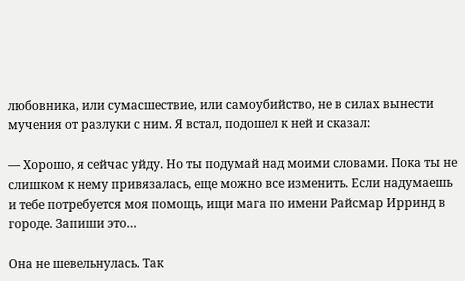любовника, или сумасшествие, или самоубийство, не в силах вынести мучения от разлуки с ним. Я встал, подошел к ней и сказал:

— Хорошо, я сейчас уйду. Но ты подумай над моими словами. Пока ты не слишком к нему привязалась, еще можно все изменить. Если надумаешь и тебе потребуется моя помощь, ищи мага по имени Райсмар Ирринд в городе. Запиши это…

Она не шевельнулась. Так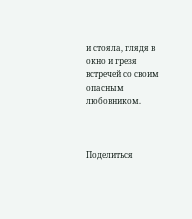и стояла, глядя в окно и грезя встречей со своим опасным любовником.



Поделиться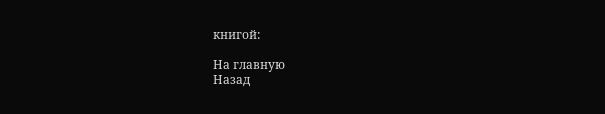книгой:

На главную
Назад